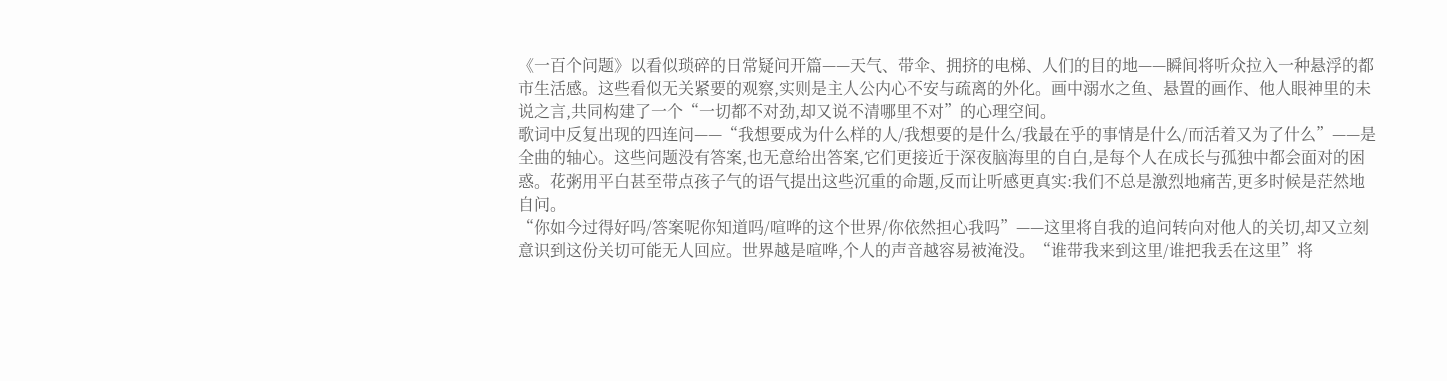《一百个问题》以看似琐碎的日常疑问开篇——天气、带伞、拥挤的电梯、人们的目的地——瞬间将听众拉入一种悬浮的都市生活感。这些看似无关紧要的观察,实则是主人公内心不安与疏离的外化。画中溺水之鱼、悬置的画作、他人眼神里的未说之言,共同构建了一个“一切都不对劲,却又说不清哪里不对”的心理空间。
歌词中反复出现的四连问——“我想要成为什么样的人/我想要的是什么/我最在乎的事情是什么/而活着又为了什么”——是全曲的轴心。这些问题没有答案,也无意给出答案,它们更接近于深夜脑海里的自白,是每个人在成长与孤独中都会面对的困惑。花粥用平白甚至带点孩子气的语气提出这些沉重的命题,反而让听感更真实:我们不总是激烈地痛苦,更多时候是茫然地自问。
“你如今过得好吗/答案呢你知道吗/喧哗的这个世界/你依然担心我吗”——这里将自我的追问转向对他人的关切,却又立刻意识到这份关切可能无人回应。世界越是喧哗,个人的声音越容易被淹没。“谁带我来到这里/谁把我丢在这里”将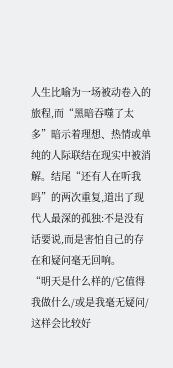人生比喻为一场被动卷入的旅程,而“黑暗吞噬了太多”暗示着理想、热情或单纯的人际联结在现实中被消解。结尾“还有人在听我吗”的两次重复,道出了现代人最深的孤独:不是没有话要说,而是害怕自己的存在和疑问毫无回响。
“明天是什么样的/它值得我做什么/或是我毫无疑问/这样会比较好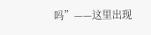吗”——这里出现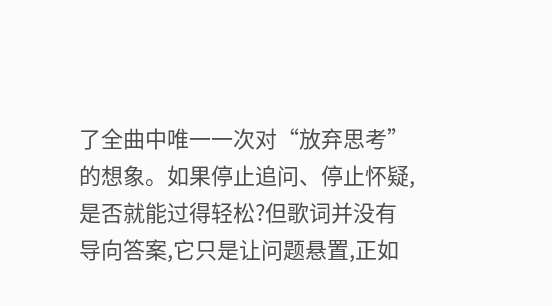了全曲中唯一一次对“放弃思考”的想象。如果停止追问、停止怀疑,是否就能过得轻松?但歌词并没有导向答案,它只是让问题悬置,正如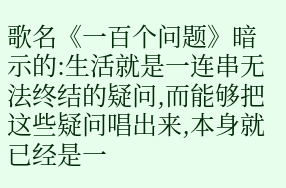歌名《一百个问题》暗示的:生活就是一连串无法终结的疑问,而能够把这些疑问唱出来,本身就已经是一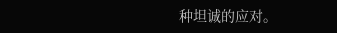种坦诚的应对。